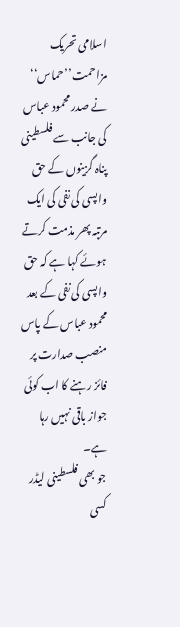اسلامی تحریک مزاحمت’’حماس‘‘ نے صدر محمود عباس کی جانب سے فلسطینی پناہ گزینوں کے حق واپسی کی نفی کی ایک مرتبہ پھر مذمت کرتے ہوئے کہا ہے کہ حق واپسی کی نفی کے بعد محمود عباس کے پاس منصب صدارت پر فائز رہنے کا اب کوئی جواز باقی نہیں رہا ہے۔
جو بھی فلسطینی لیڈر کسی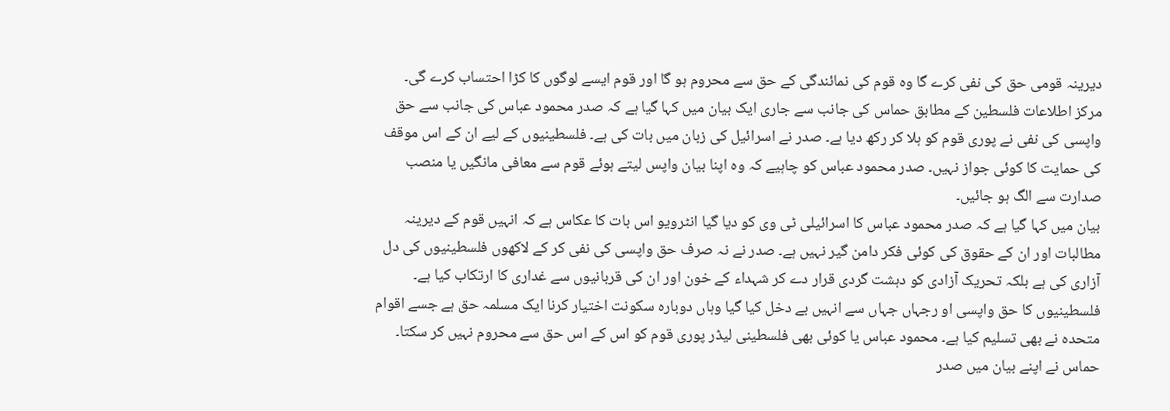دیرینہ قومی حق کی نفی کرے گا وہ قوم کی نمائندگی کے حق سے محروم ہو گا اور قوم ایسے لوگوں کا کڑا احتساب کرے گی۔
مرکز اطلاعات فلسطین کے مطابق حماس کی جانب سے جاری ایک بیان میں کہا گیا ہے کہ صدر محمود عباس کی جانب سے حق واپسی کی نفی نے پوری قوم کو ہلا کر رکھ دیا ہے۔ صدر نے اسرائیل کی زبان میں بات کی ہے۔ فلسطینیوں کے لیے ان کے اس موقف کی حمایت کا کوئی جواز نہیں۔ صدر محمود عباس کو چاہیے کہ وہ اپنا بیان واپس لیتے ہوئے قوم سے معافی مانگیں یا منصب صدارت سے الگ ہو جائیں۔
بیان میں کہا گیا ہے کہ صدر محمود عباس کا اسرائیلی ٹی وی کو دیا گیا انٹرویو اس بات کا عکاس ہے کہ انہیں قوم کے دیرینہ مطالبات اور ان کے حقوق کی کوئی فکر دامن گیر نہیں ہے۔ صدر نے نہ صرف حق واپسی کی نفی کر کے لاکھوں فلسطینیوں کی دل آزاری کی ہے بلکہ تحریک آزادی کو دہشت گردی قرار دے کر شہداء کے خون اور ان کی قربانیوں سے غداری کا ارتکاب کیا ہے۔ فلسطینیوں کا حق واپسی او رجہاں جہاں سے انہیں بے دخل کیا گیا وہاں دوبارہ سکونت اختیار کرنا ایک مسلمہ حق ہے جسے اقوام متحدہ نے بھی تسلیم کیا ہے۔ محمود عباس یا کوئی بھی فلسطینی لیڈر پوری قوم کو اس کے اس حق سے محروم نہیں کر سکتا۔
حماس نے اپنے بیان میں صدر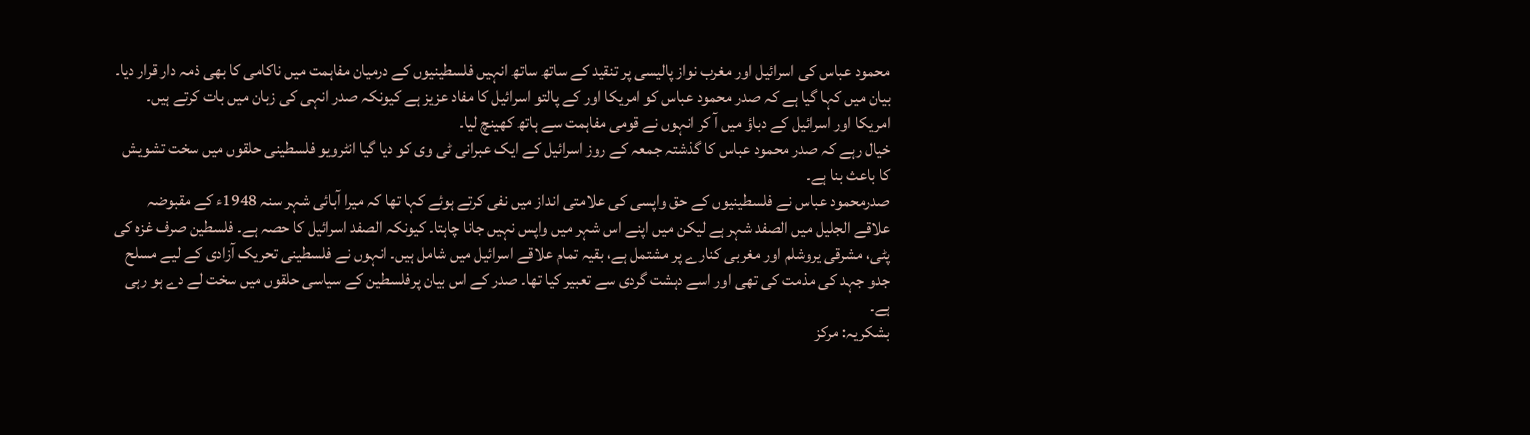محمود عباس کی اسرائیل اور مغرب نواز پالیسی پر تنقید کے ساتھ ساتھ انہیں فلسطینیوں کے درمیان مفاہمت میں ناکامی کا بھی ذمہ دار قرار دیا۔ بیان میں کہا گیا ہے کہ صدر محمود عباس کو امریکا اور کے پالتو اسرائیل کا مفاد عزیز ہے کیونکہ صدر انہی کی زبان میں بات کرتے ہیں۔ امریکا اور اسرائیل کے دباؤ میں آ کر انہوں نے قومی مفاہمت سے ہاتھ کھینچ لیا۔
خیال رہے کہ صدر محمود عباس کا گذشتہ جمعہ کے روز اسرائیل کے ایک عبرانی ٹی وی کو دیا گیا انٹرویو فلسطینی حلقوں میں سخت تشویش کا باعث بنا ہے۔
صدرمحمود عباس نے فلسطینیوں کے حق واپسی کی علامتی انداز میں نفی کرتے ہوئے کہا تھا کہ میرا آبائی شہر سنہ 1948ء کے مقبوضہ علاقے الجلیل میں الصفد شہر ہے لیکن میں اپنے اس شہر میں واپس نہیں جانا چاہتا۔ کیونکہ الصفد اسرائیل کا حصہ ہے۔ فلسطین صرف غزہ کی پٹی، مشرقی یروشلم اور مغربی کنارے پر مشتمل ہے، بقیہ تمام علاقے اسرائیل میں شامل ہیں۔ انہوں نے فلسطینی تحریک آزادی کے لیے مسلح جدو جہد کی مذمت کی تھی اور اسے دہشت گردی سے تعبیر کیا تھا۔ صدر کے اس بیان پرفلسطین کے سیاسی حلقوں میں سخت لے دے ہو رہی ہے۔
بشکریہ: مرکز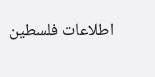اطلاعات فلسطین